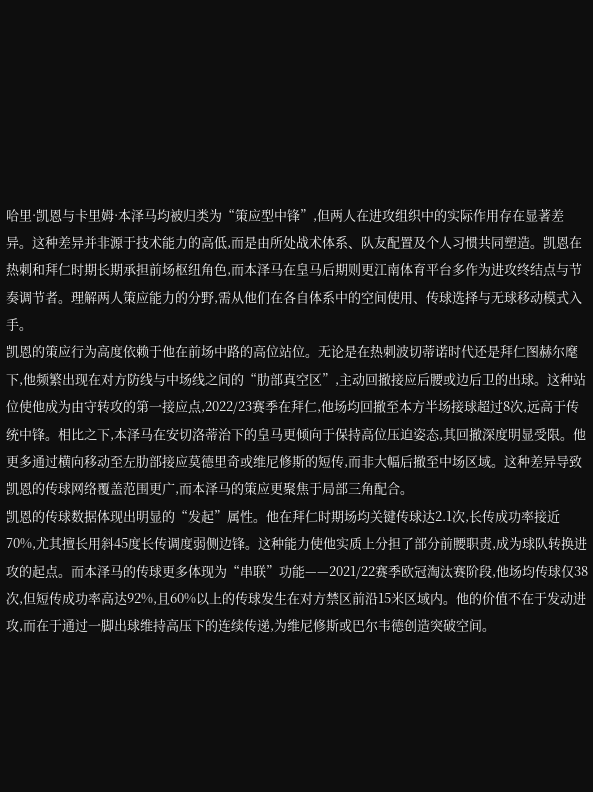哈里·凯恩与卡里姆·本泽马均被归类为“策应型中锋”,但两人在进攻组织中的实际作用存在显著差异。这种差异并非源于技术能力的高低,而是由所处战术体系、队友配置及个人习惯共同塑造。凯恩在热刺和拜仁时期长期承担前场枢纽角色,而本泽马在皇马后期则更江南体育平台多作为进攻终结点与节奏调节者。理解两人策应能力的分野,需从他们在各自体系中的空间使用、传球选择与无球移动模式入手。
凯恩的策应行为高度依赖于他在前场中路的高位站位。无论是在热刺波切蒂诺时代还是拜仁图赫尔麾下,他频繁出现在对方防线与中场线之间的“肋部真空区”,主动回撤接应后腰或边后卫的出球。这种站位使他成为由守转攻的第一接应点,2022/23赛季在拜仁,他场均回撤至本方半场接球超过8次,远高于传统中锋。相比之下,本泽马在安切洛蒂治下的皇马更倾向于保持高位压迫姿态,其回撤深度明显受限。他更多通过横向移动至左肋部接应莫德里奇或维尼修斯的短传,而非大幅后撤至中场区域。这种差异导致凯恩的传球网络覆盖范围更广,而本泽马的策应更聚焦于局部三角配合。
凯恩的传球数据体现出明显的“发起”属性。他在拜仁时期场均关键传球达2.1次,长传成功率接近70%,尤其擅长用斜45度长传调度弱侧边锋。这种能力使他实质上分担了部分前腰职责,成为球队转换进攻的起点。而本泽马的传球更多体现为“串联”功能——2021/22赛季欧冠淘汰赛阶段,他场均传球仅38次,但短传成功率高达92%,且60%以上的传球发生在对方禁区前沿15米区域内。他的价值不在于发动进攻,而在于通过一脚出球维持高压下的连续传递,为维尼修斯或巴尔韦德创造突破空间。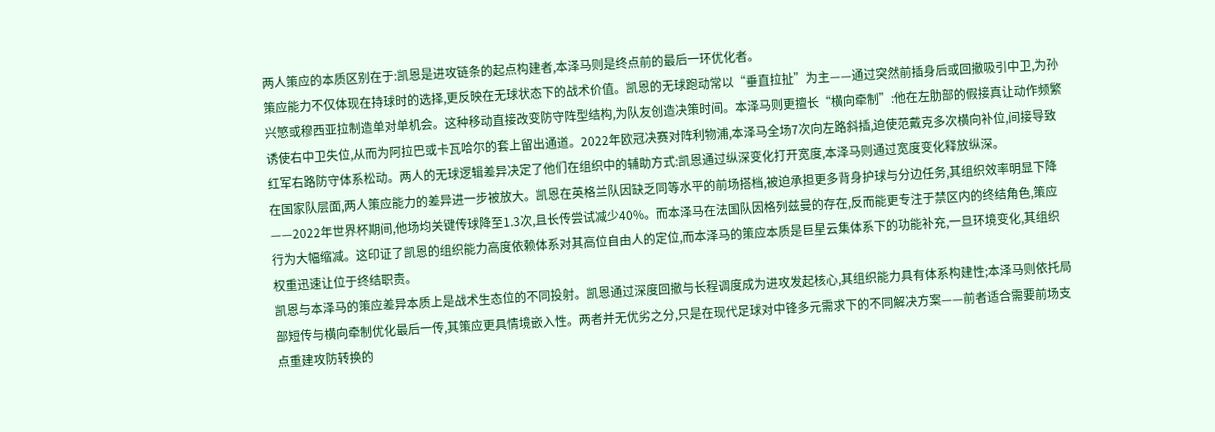两人策应的本质区别在于:凯恩是进攻链条的起点构建者,本泽马则是终点前的最后一环优化者。
策应能力不仅体现在持球时的选择,更反映在无球状态下的战术价值。凯恩的无球跑动常以“垂直拉扯”为主——通过突然前插身后或回撤吸引中卫,为孙兴慜或穆西亚拉制造单对单机会。这种移动直接改变防守阵型结构,为队友创造决策时间。本泽马则更擅长“横向牵制”:他在左肋部的假接真让动作频繁诱使右中卫失位,从而为阿拉巴或卡瓦哈尔的套上留出通道。2022年欧冠决赛对阵利物浦,本泽马全场7次向左路斜插,迫使范戴克多次横向补位,间接导致红军右路防守体系松动。两人的无球逻辑差异决定了他们在组织中的辅助方式:凯恩通过纵深变化打开宽度,本泽马则通过宽度变化释放纵深。
在国家队层面,两人策应能力的差异进一步被放大。凯恩在英格兰队因缺乏同等水平的前场搭档,被迫承担更多背身护球与分边任务,其组织效率明显下降——2022年世界杯期间,他场均关键传球降至1.3次,且长传尝试减少40%。而本泽马在法国队因格列兹曼的存在,反而能更专注于禁区内的终结角色,策应行为大幅缩减。这印证了凯恩的组织能力高度依赖体系对其高位自由人的定位,而本泽马的策应本质是巨星云集体系下的功能补充,一旦环境变化,其组织权重迅速让位于终结职责。
凯恩与本泽马的策应差异本质上是战术生态位的不同投射。凯恩通过深度回撤与长程调度成为进攻发起核心,其组织能力具有体系构建性;本泽马则依托局部短传与横向牵制优化最后一传,其策应更具情境嵌入性。两者并无优劣之分,只是在现代足球对中锋多元需求下的不同解决方案——前者适合需要前场支点重建攻防转换的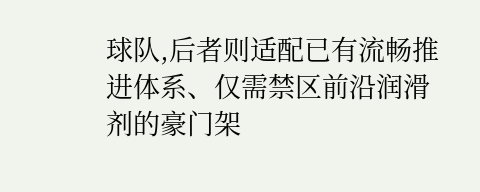球队,后者则适配已有流畅推进体系、仅需禁区前沿润滑剂的豪门架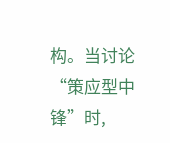构。当讨论“策应型中锋”时,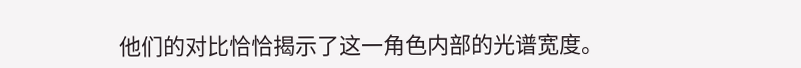他们的对比恰恰揭示了这一角色内部的光谱宽度。